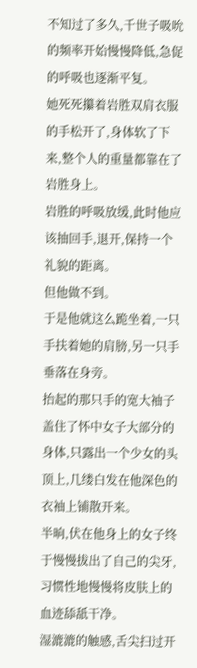不知过了多久,千世子吸吮的频率开始慢慢降低,急促的呼吸也逐渐平复。
她死死攥着岩胜双肩衣服的手松开了,身体软了下来,整个人的重量都靠在了岩胜身上。
岩胜的呼吸放缓,此时他应该抽回手,退开,保持一个礼貌的距离。
但他做不到。
于是他就这么跪坐着,一只手扶着她的肩膀,另一只手垂落在身旁。
抬起的那只手的宽大袖子盖住了怀中女子大部分的身体,只露出一个少女的头顶上,几缕白发在他深色的衣袖上铺散开来。
半晌,伏在他身上的女子终于慢慢拔出了自己的尖牙,习惯性地慢慢将皮肤上的血迹舔舐干净。
湿漉漉的触感,舌尖扫过开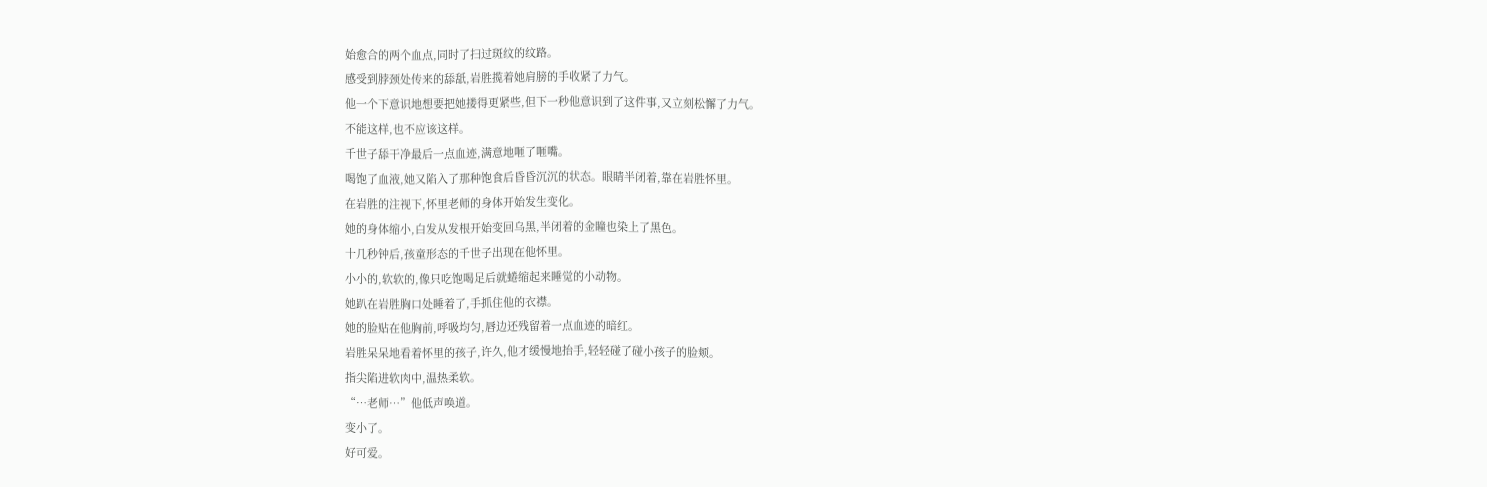始愈合的两个血点,同时了扫过斑纹的纹路。
感受到脖颈处传来的舔舐,岩胜揽着她肩膀的手收紧了力气。
他一个下意识地想要把她搂得更紧些,但下一秒他意识到了这件事,又立刻松懈了力气。
不能这样,也不应该这样。
千世子舔干净最后一点血迹,满意地咂了咂嘴。
喝饱了血液,她又陷入了那种饱食后昏昏沉沉的状态。眼睛半闭着,靠在岩胜怀里。
在岩胜的注视下,怀里老师的身体开始发生变化。
她的身体缩小,白发从发根开始变回乌黑,半闭着的金瞳也染上了黑色。
十几秒钟后,孩童形态的千世子出现在他怀里。
小小的,软软的,像只吃饱喝足后就蜷缩起来睡觉的小动物。
她趴在岩胜胸口处睡着了,手抓住他的衣襟。
她的脸贴在他胸前,呼吸均匀,唇边还残留着一点血迹的暗红。
岩胜呆呆地看着怀里的孩子,许久,他才缓慢地抬手,轻轻碰了碰小孩子的脸颊。
指尖陷进软肉中,温热柔软。
“…老师…”他低声唤道。
变小了。
好可爱。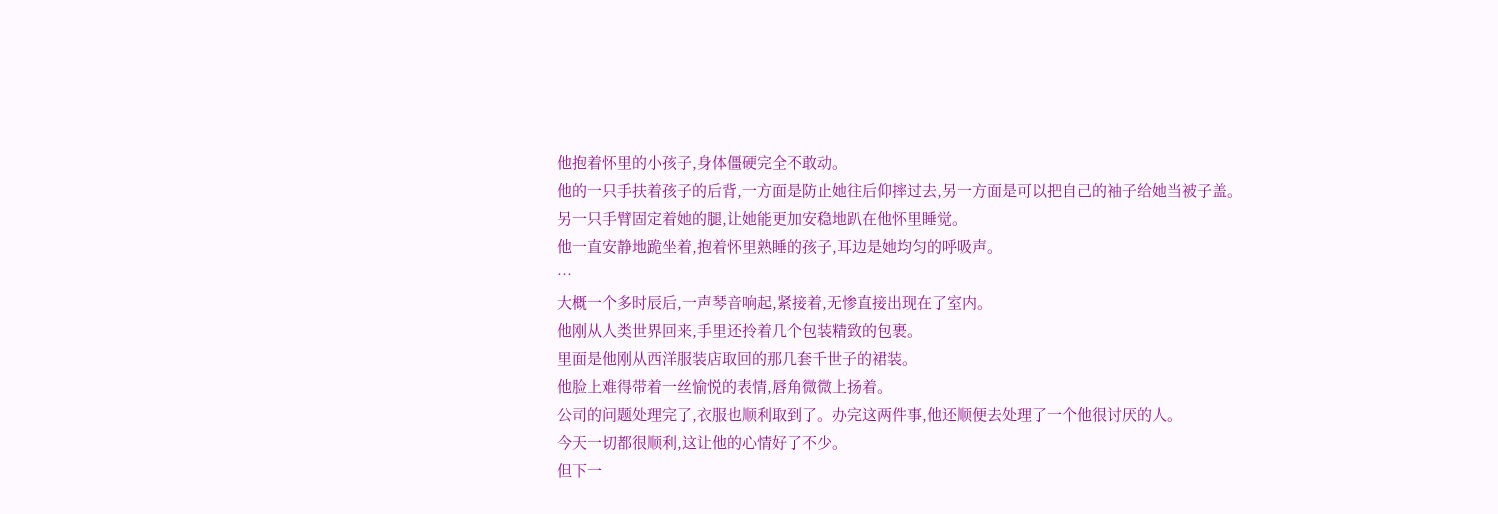他抱着怀里的小孩子,身体僵硬完全不敢动。
他的一只手扶着孩子的后背,一方面是防止她往后仰摔过去,另一方面是可以把自己的袖子给她当被子盖。
另一只手臂固定着她的腿,让她能更加安稳地趴在他怀里睡觉。
他一直安静地跪坐着,抱着怀里熟睡的孩子,耳边是她均匀的呼吸声。
…
大概一个多时辰后,一声琴音响起,紧接着,无惨直接出现在了室内。
他刚从人类世界回来,手里还拎着几个包装精致的包裹。
里面是他刚从西洋服装店取回的那几套千世子的裙装。
他脸上难得带着一丝愉悦的表情,唇角微微上扬着。
公司的问题处理完了,衣服也顺利取到了。办完这两件事,他还顺便去处理了一个他很讨厌的人。
今天一切都很顺利,这让他的心情好了不少。
但下一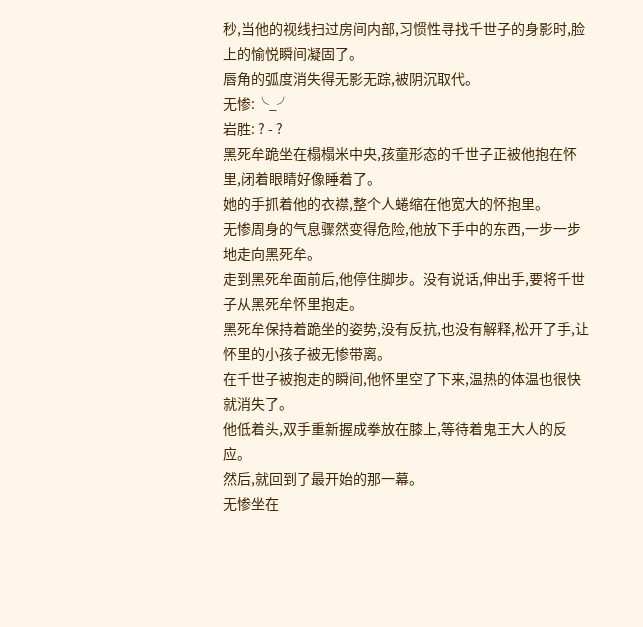秒,当他的视线扫过房间内部,习惯性寻找千世子的身影时,脸上的愉悦瞬间凝固了。
唇角的弧度消失得无影无踪,被阴沉取代。
无惨:╰_╯
岩胜: ? - ?
黑死牟跪坐在榻榻米中央,孩童形态的千世子正被他抱在怀里,闭着眼睛好像睡着了。
她的手抓着他的衣襟,整个人蜷缩在他宽大的怀抱里。
无惨周身的气息骤然变得危险,他放下手中的东西,一步一步地走向黑死牟。
走到黑死牟面前后,他停住脚步。没有说话,伸出手,要将千世子从黑死牟怀里抱走。
黑死牟保持着跪坐的姿势,没有反抗,也没有解释,松开了手,让怀里的小孩子被无惨带离。
在千世子被抱走的瞬间,他怀里空了下来,温热的体温也很快就消失了。
他低着头,双手重新握成拳放在膝上,等待着鬼王大人的反应。
然后,就回到了最开始的那一幕。
无惨坐在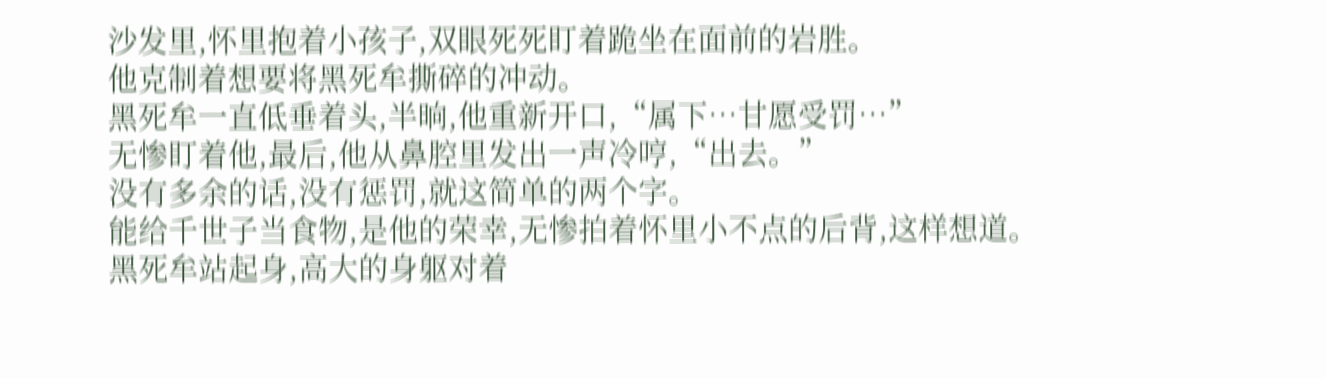沙发里,怀里抱着小孩子,双眼死死盯着跪坐在面前的岩胜。
他克制着想要将黑死牟撕碎的冲动。
黑死牟一直低垂着头,半晌,他重新开口,“属下…甘愿受罚…”
无惨盯着他,最后,他从鼻腔里发出一声冷哼,“出去。”
没有多余的话,没有惩罚,就这简单的两个字。
能给千世子当食物,是他的荣幸,无惨拍着怀里小不点的后背,这样想道。
黑死牟站起身,高大的身躯对着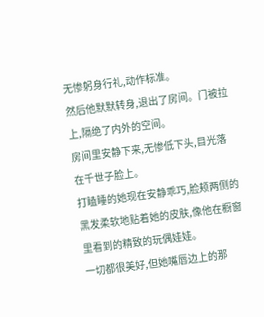无惨躬身行礼,动作标准。
然后他默默转身,退出了房间。门被拉上,隔绝了内外的空间。
房间里安静下来,无惨低下头,目光落在千世子脸上。
打瞌睡的她现在安静乖巧,脸颊两侧的黑发柔软地贴着她的皮肤,像他在橱窗里看到的精致的玩偶娃娃。
一切都很美好,但她嘴唇边上的那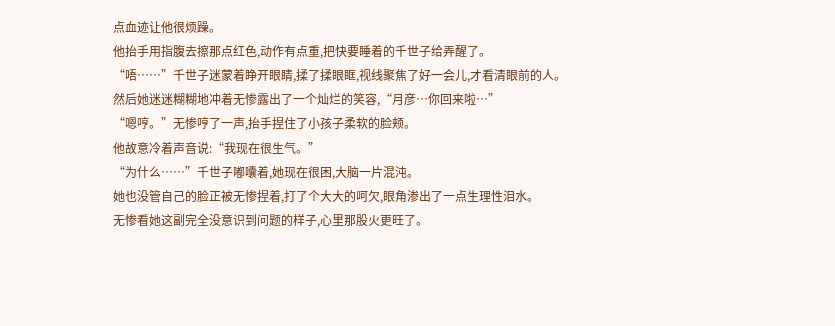点血迹让他很烦躁。
他抬手用指腹去擦那点红色,动作有点重,把快要睡着的千世子给弄醒了。
“唔……”千世子迷蒙着睁开眼睛,揉了揉眼眶,视线聚焦了好一会儿,才看清眼前的人。
然后她迷迷糊糊地冲着无惨露出了一个灿烂的笑容,“月彦…你回来啦…”
“嗯哼。”无惨哼了一声,抬手捏住了小孩子柔软的脸颊。
他故意冷着声音说:“我现在很生气。”
“为什么……”千世子嘟囔着,她现在很困,大脑一片混沌。
她也没管自己的脸正被无惨捏着,打了个大大的呵欠,眼角渗出了一点生理性泪水。
无惨看她这副完全没意识到问题的样子,心里那股火更旺了。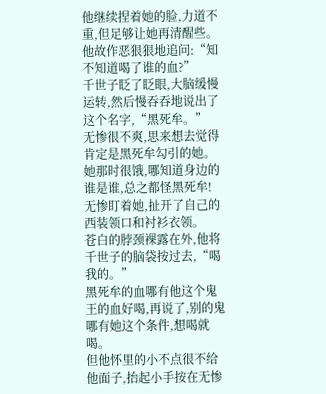他继续捏着她的脸,力道不重,但足够让她再清醒些。他故作恶狠狠地追问:“知不知道喝了谁的血?”
千世子眨了眨眼,大脑缓慢运转,然后慢吞吞地说出了这个名字,“黑死牟。”
无惨很不爽,思来想去觉得肯定是黑死牟勾引的她。
她那时很饿,哪知道身边的谁是谁,总之都怪黑死牟!
无惨盯着她,扯开了自己的西装领口和衬衫衣领。
苍白的脖颈裸露在外,他将千世子的脑袋按过去,“喝我的。”
黑死牟的血哪有他这个鬼王的血好喝,再说了,别的鬼哪有她这个条件,想喝就喝。
但他怀里的小不点很不给他面子,抬起小手按在无惨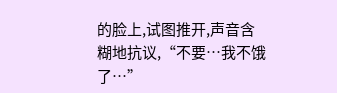的脸上,试图推开,声音含糊地抗议,“不要…我不饿了…”